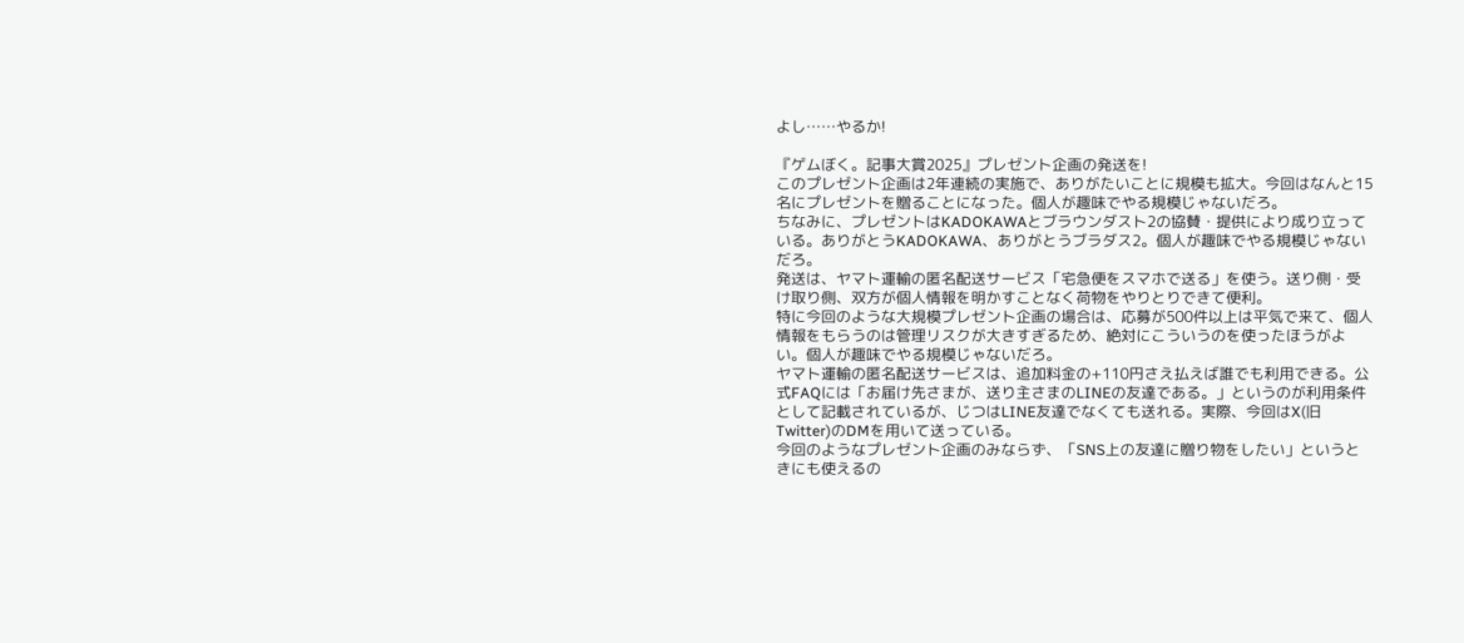よし……やるか!

『ゲムぼく。記事大賞2025』プレゼント企画の発送を!
このプレゼント企画は2年連続の実施で、ありがたいことに規模も拡大。今回はなんと15名にプレゼントを贈ることになった。個人が趣味でやる規模じゃないだろ。
ちなみに、プレゼントはKADOKAWAとブラウンダスト2の協賛・提供により成り立っている。ありがとうKADOKAWA、ありがとうブラダス2。個人が趣味でやる規模じゃないだろ。
発送は、ヤマト運輸の匿名配送サービス「宅急便をスマホで送る」を使う。送り側・受け取り側、双方が個人情報を明かすことなく荷物をやりとりできて便利。
特に今回のような大規模プレゼント企画の場合は、応募が500件以上は平気で来て、個人情報をもらうのは管理リスクが大きすぎるため、絶対にこういうのを使ったほうがよい。個人が趣味でやる規模じゃないだろ。
ヤマト運輸の匿名配送サービスは、追加料金の+110円さえ払えば誰でも利用できる。公式FAQには「お届け先さまが、送り主さまのLINEの友達である。」というのが利用条件として記載されているが、じつはLINE友達でなくても送れる。実際、今回はX(旧Twitter)のDMを用いて送っている。
今回のようなプレゼント企画のみならず、「SNS上の友達に贈り物をしたい」というときにも使えるの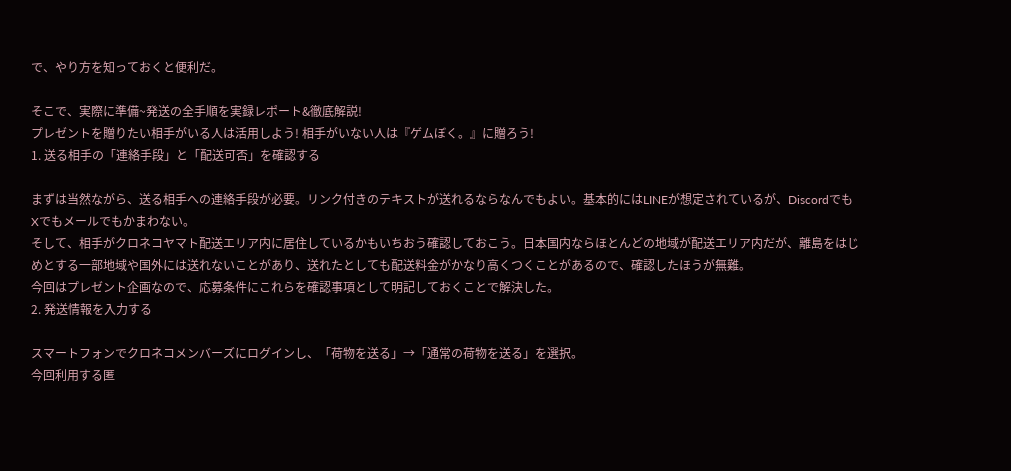で、やり方を知っておくと便利だ。

そこで、実際に準備~発送の全手順を実録レポート&徹底解説!
プレゼントを贈りたい相手がいる人は活用しよう! 相手がいない人は『ゲムぼく。』に贈ろう!
1. 送る相手の「連絡手段」と「配送可否」を確認する

まずは当然ながら、送る相手への連絡手段が必要。リンク付きのテキストが送れるならなんでもよい。基本的にはLINEが想定されているが、DiscordでもXでもメールでもかまわない。
そして、相手がクロネコヤマト配送エリア内に居住しているかもいちおう確認しておこう。日本国内ならほとんどの地域が配送エリア内だが、離島をはじめとする一部地域や国外には送れないことがあり、送れたとしても配送料金がかなり高くつくことがあるので、確認したほうが無難。
今回はプレゼント企画なので、応募条件にこれらを確認事項として明記しておくことで解決した。
2. 発送情報を入力する

スマートフォンでクロネコメンバーズにログインし、「荷物を送る」→「通常の荷物を送る」を選択。
今回利用する匿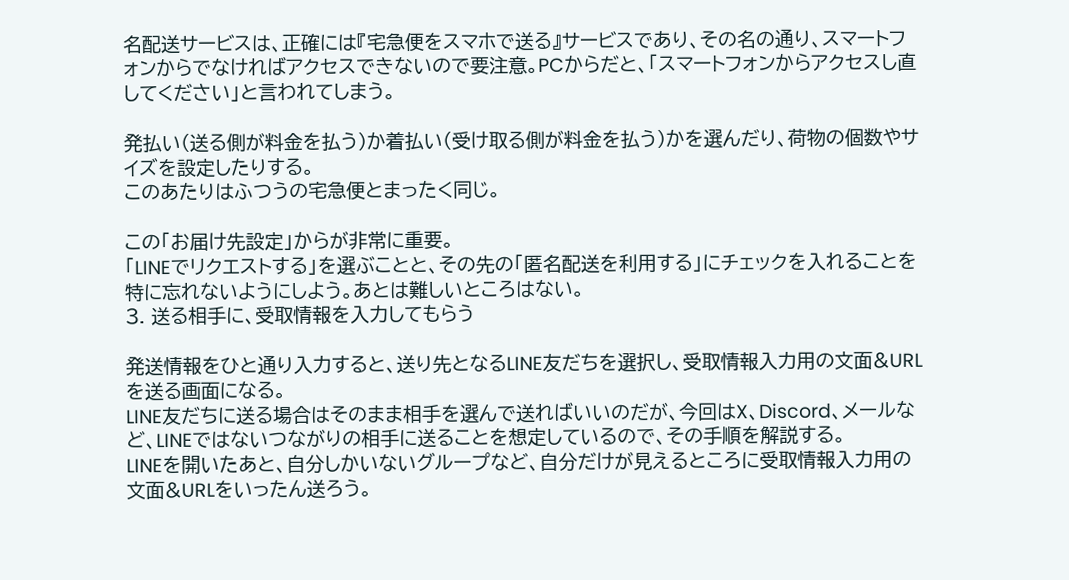名配送サービスは、正確には『宅急便をスマホで送る』サービスであり、その名の通り、スマートフォンからでなければアクセスできないので要注意。PCからだと、「スマートフォンからアクセスし直してください」と言われてしまう。

発払い(送る側が料金を払う)か着払い(受け取る側が料金を払う)かを選んだり、荷物の個数やサイズを設定したりする。
このあたりはふつうの宅急便とまったく同じ。

この「お届け先設定」からが非常に重要。
「LINEでリクエストする」を選ぶことと、その先の「匿名配送を利用する」にチェックを入れることを特に忘れないようにしよう。あとは難しいところはない。
3. 送る相手に、受取情報を入力してもらう

発送情報をひと通り入力すると、送り先となるLINE友だちを選択し、受取情報入力用の文面&URLを送る画面になる。
LINE友だちに送る場合はそのまま相手を選んで送ればいいのだが、今回はX、Discord、メールなど、LINEではないつながりの相手に送ることを想定しているので、その手順を解説する。
LINEを開いたあと、自分しかいないグループなど、自分だけが見えるところに受取情報入力用の文面&URLをいったん送ろう。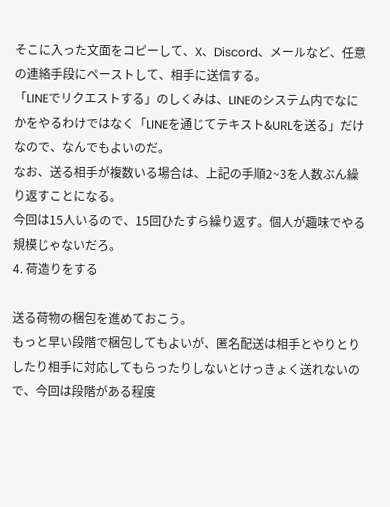そこに入った文面をコピーして、X、Discord、メールなど、任意の連絡手段にペーストして、相手に送信する。
「LINEでリクエストする」のしくみは、LINEのシステム内でなにかをやるわけではなく「LINEを通じてテキスト&URLを送る」だけなので、なんでもよいのだ。
なお、送る相手が複数いる場合は、上記の手順2~3を人数ぶん繰り返すことになる。
今回は15人いるので、15回ひたすら繰り返す。個人が趣味でやる規模じゃないだろ。
4. 荷造りをする

送る荷物の梱包を進めておこう。
もっと早い段階で梱包してもよいが、匿名配送は相手とやりとりしたり相手に対応してもらったりしないとけっきょく送れないので、今回は段階がある程度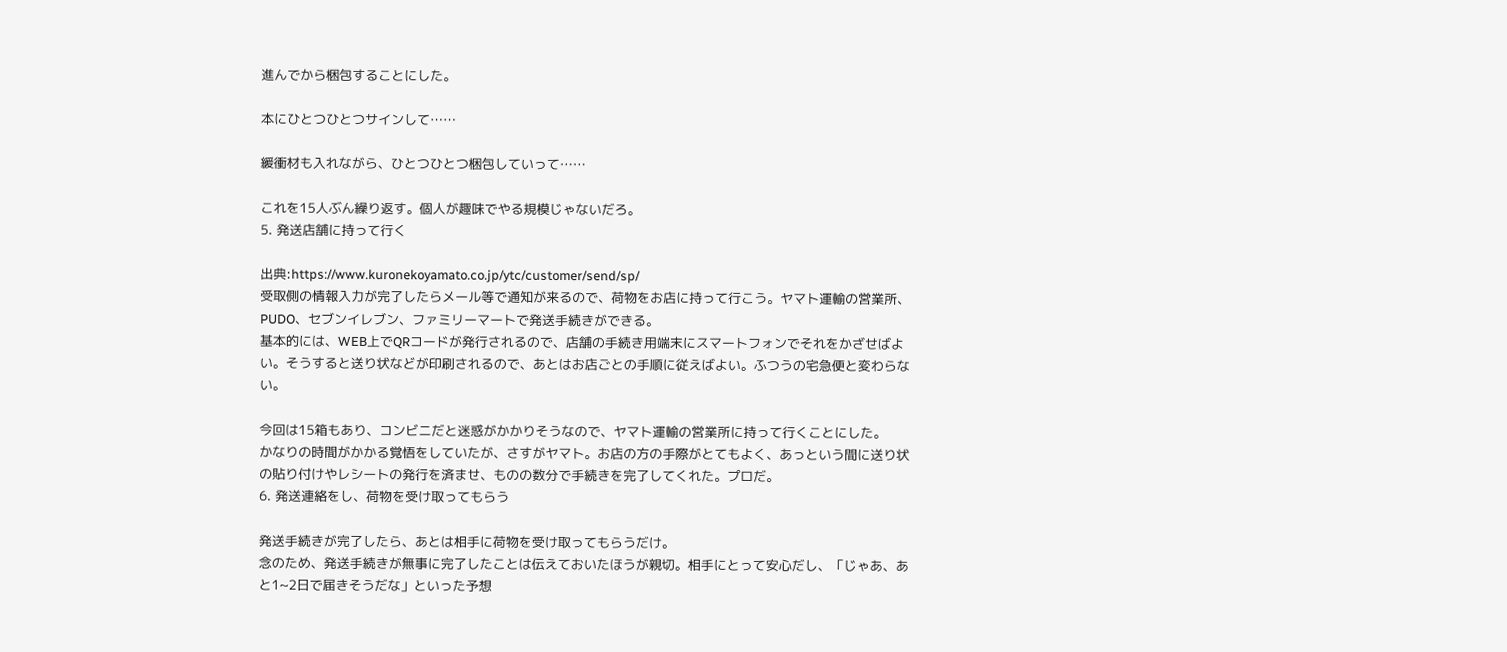進んでから梱包することにした。

本にひとつひとつサインして……

緩衝材も入れながら、ひとつひとつ梱包していって……

これを15人ぶん繰り返す。個人が趣味でやる規模じゃないだろ。
5. 発送店舗に持って行く

出典:https://www.kuronekoyamato.co.jp/ytc/customer/send/sp/
受取側の情報入力が完了したらメール等で通知が来るので、荷物をお店に持って行こう。ヤマト運輸の営業所、PUDO、セブンイレブン、ファミリーマートで発送手続きができる。
基本的には、WEB上でQRコードが発行されるので、店舗の手続き用端末にスマートフォンでそれをかざせばよい。そうすると送り状などが印刷されるので、あとはお店ごとの手順に従えばよい。ふつうの宅急便と変わらない。

今回は15箱もあり、コンビニだと迷惑がかかりそうなので、ヤマト運輸の営業所に持って行くことにした。
かなりの時間がかかる覚悟をしていたが、さすがヤマト。お店の方の手際がとてもよく、あっという間に送り状の貼り付けやレシートの発行を済ませ、ものの数分で手続きを完了してくれた。プロだ。
6. 発送連絡をし、荷物を受け取ってもらう

発送手続きが完了したら、あとは相手に荷物を受け取ってもらうだけ。
念のため、発送手続きが無事に完了したことは伝えておいたほうが親切。相手にとって安心だし、「じゃあ、あと1~2日で届きそうだな」といった予想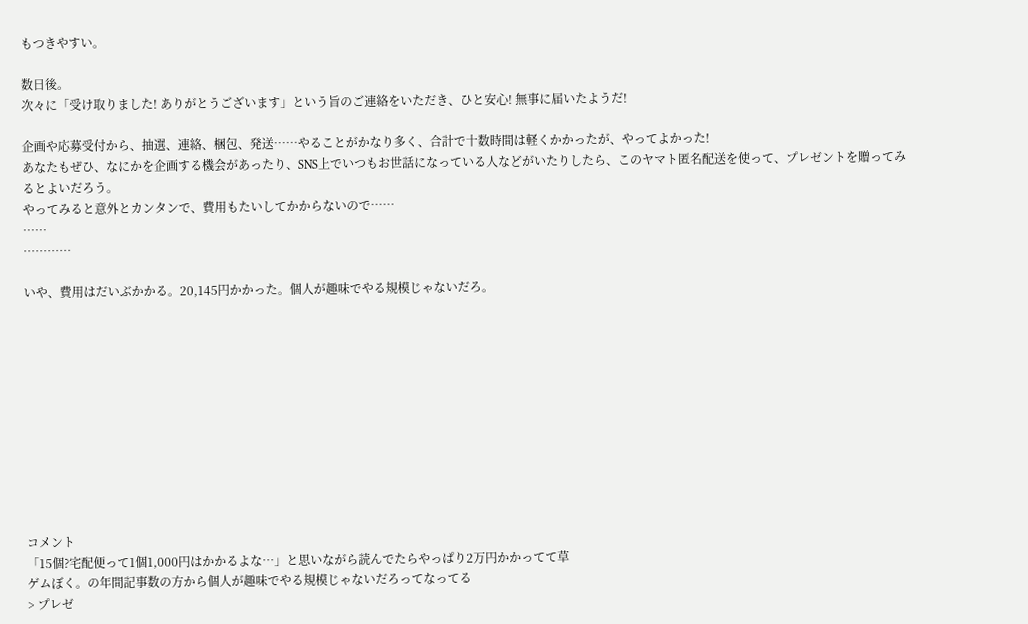もつきやすい。

数日後。
次々に「受け取りました! ありがとうございます」という旨のご連絡をいただき、ひと安心! 無事に届いたようだ!

企画や応募受付から、抽選、連絡、梱包、発送……やることがかなり多く、合計で十数時間は軽くかかったが、やってよかった!
あなたもぜひ、なにかを企画する機会があったり、SNS上でいつもお世話になっている人などがいたりしたら、このヤマト匿名配送を使って、プレゼントを贈ってみるとよいだろう。
やってみると意外とカンタンで、費用もたいしてかからないので……
……
…………

いや、費用はだいぶかかる。20,145円かかった。個人が趣味でやる規模じゃないだろ。











コメント
「15個?宅配便って1個1,000円はかかるよな…」と思いながら読んでたらやっぱり2万円かかってて草
ゲムぼく。の年間記事数の方から個人が趣味でやる規模じゃないだろってなってる
> プレゼ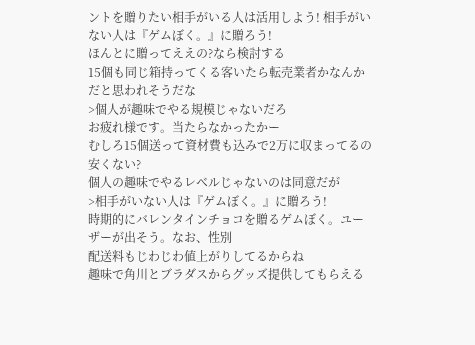ントを贈りたい相手がいる人は活用しよう! 相手がいない人は『ゲムぼく。』に贈ろう!
ほんとに贈ってええの?なら検討する
15個も同じ箱持ってくる客いたら転売業者かなんかだと思われそうだな
>個人が趣味でやる規模じゃないだろ
お疲れ様です。当たらなかったかー
むしろ15個送って資材費も込みで2万に収まってるの安くない?
個人の趣味でやるレベルじゃないのは同意だが
>相手がいない人は『ゲムぼく。』に贈ろう!
時期的にバレンタインチョコを贈るゲムぼく。ユーザーが出そう。なお、性別
配送料もじわじわ値上がりしてるからね
趣味で角川とブラダスからグッズ提供してもらえる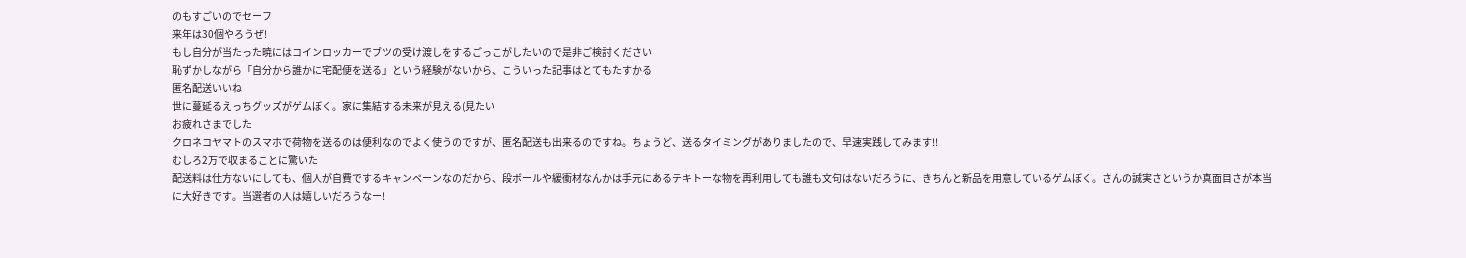のもすごいのでセーフ
来年は30個やろうぜ!
もし自分が当たった暁にはコインロッカーでブツの受け渡しをするごっこがしたいので是非ご検討ください
恥ずかしながら「自分から誰かに宅配便を送る」という経験がないから、こういった記事はとてもたすかる
匿名配送いいね
世に蔓延るえっちグッズがゲムぼく。家に集結する未来が見える(見たい
お疲れさまでした
クロネコヤマトのスマホで荷物を送るのは便利なのでよく使うのですが、匿名配送も出来るのですね。ちょうど、送るタイミングがありましたので、早速実践してみます!!
むしろ2万で収まることに驚いた
配送料は仕方ないにしても、個人が自費でするキャンペーンなのだから、段ボールや緩衝材なんかは手元にあるテキトーな物を再利用しても誰も文句はないだろうに、きちんと新品を用意しているゲムぼく。さんの誠実さというか真面目さが本当に大好きです。当選者の人は嬉しいだろうなー!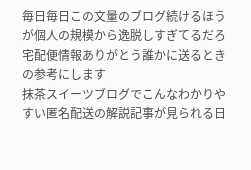毎日毎日この文量のブログ続けるほうが個人の規模から逸脱しすぎてるだろ宅配便情報ありがとう誰かに送るときの参考にします
抹茶スイーツブログでこんなわかりやすい匿名配送の解説記事が見られる日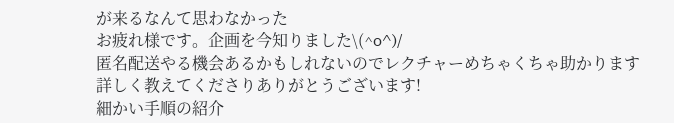が来るなんて思わなかった
お疲れ様です。企画を今知りました\(^o^)/
匿名配送やる機会あるかもしれないのでレクチャーめちゃくちゃ助かります
詳しく教えてくださりありがとうございます!
細かい手順の紹介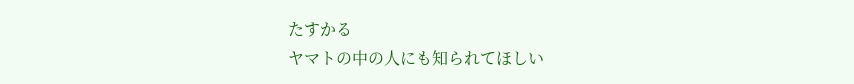たすかる
ヤマトの中の人にも知られてほしい